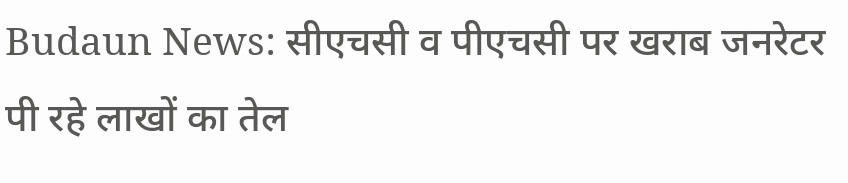Budaun News: सीएचसी व पीएचसी पर खराब जनरेटर पी रहे लाखों का तेल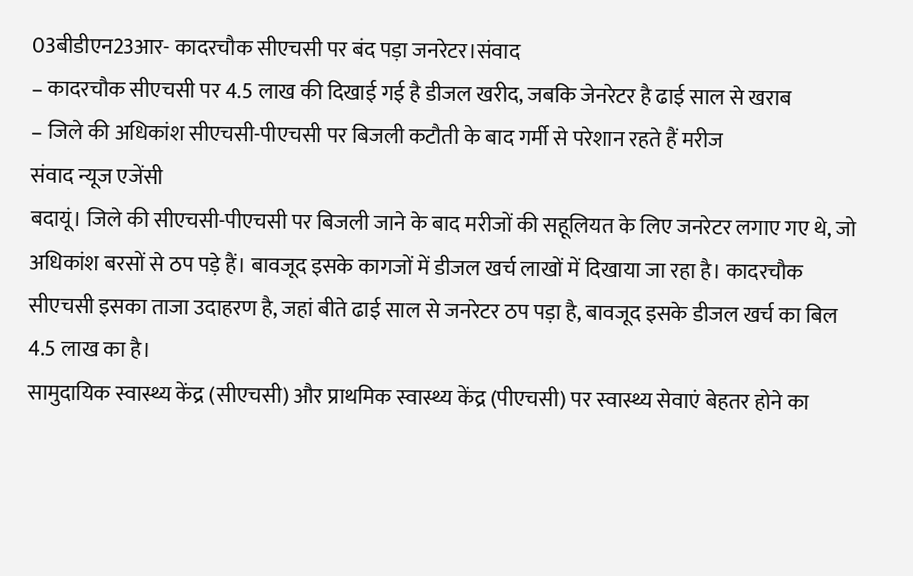03बीडीएन23आर- कादरचौक सीएचसी पर बंद पड़ा जनरेटर।संवाद
– कादरचौक सीएचसी पर 4.5 लाख की दिखाई गई है डीजल खरीद, जबकि जेनरेटर है ढाई साल से खराब
– जिले की अधिकांश सीएचसी-पीएचसी पर बिजली कटौती के बाद गर्मी से परेशान रहते हैं मरीज
संवाद न्यूज एजेंसी
बदायूं। जिले की सीएचसी-पीएचसी पर बिजली जाने के बाद मरीजों की सहूलियत के लिए जनरेटर लगाए गए थे, जो अधिकांश बरसों से ठप पड़े हैं। बावजूद इसके कागजों में डीजल खर्च लाखों में दिखाया जा रहा है। कादरचौक सीएचसी इसका ताजा उदाहरण है, जहां बीते ढाई साल से जनरेटर ठप पड़ा है, बावजूद इसके डीजल खर्च का बिल 4.5 लाख का है।
सामुदायिक स्वास्थ्य केंद्र (सीएचसी) और प्राथमिक स्वास्थ्य केंद्र (पीएचसी) पर स्वास्थ्य सेवाएं बेहतर होने का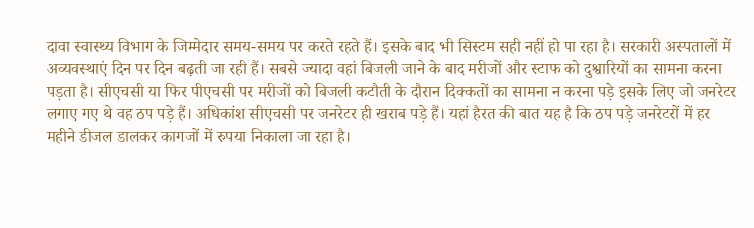दावा स्वास्थ्य विभाग के जिम्मेदार समय-समय पर करते रहते हैं। इसके बाद भी सिस्टम सही नहीं हो पा रहा है। सरकारी अस्पतालों में अव्यवस्थाएं दिन पर दिन बढ़ती जा रही हैं। सबसे ज्यादा वहां बिजली जाने के बाद मरीजों और स्टाफ को दुश्वारियों का सामना करना पड़ता है। सीएचसी या फिर पीएचसी पर मरीजों को बिजली कटौती के दौरान दिक्कतों का सामना न करना पड़े इसके लिए जो जनरेटर लगाए गए थे वह ठप पड़े हैं। अधिकांश सीएचसी पर जनरेटर ही खराब पड़े हैं। यहां हैरत की बात यह है कि ठप पड़े जनरेटरों में हर महीने डीजल डालकर कागजों में रुपया निकाला जा रहा है।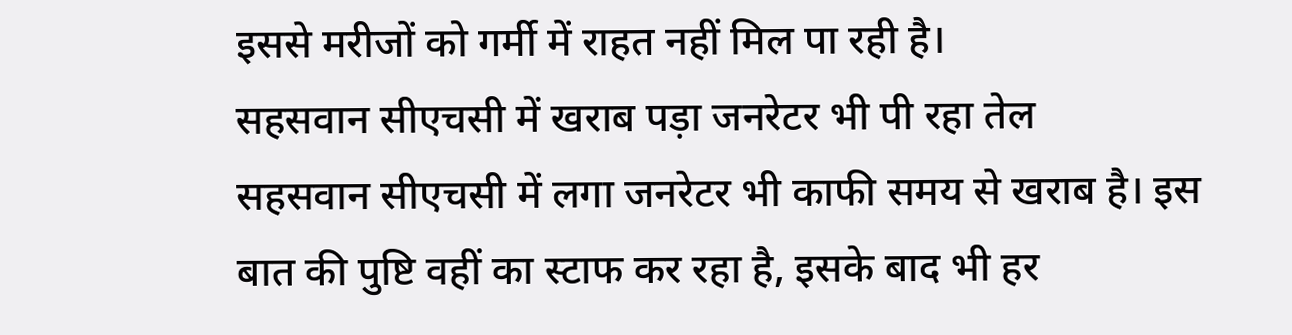इससे मरीजों को गर्मी में राहत नहीं मिल पा रही है।
सहसवान सीएचसी में खराब पड़ा जनरेटर भी पी रहा तेल
सहसवान सीएचसी में लगा जनरेटर भी काफी समय से खराब है। इस बात की पुष्टि वहीं का स्टाफ कर रहा है, इसके बाद भी हर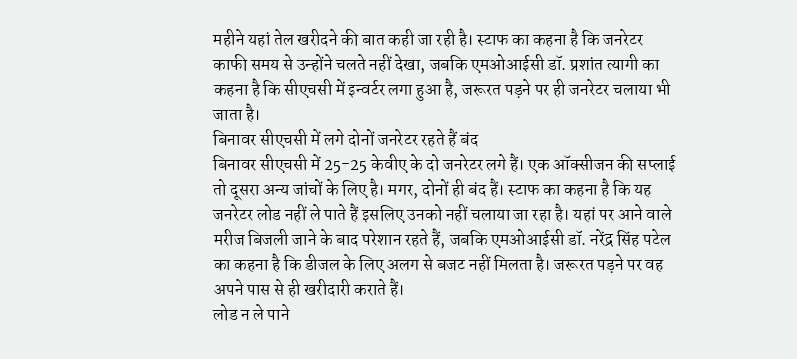महीने यहां तेल खरीदने की बात कही जा रही है। स्टाफ का कहना है कि जनरेटर काफी समय से उन्होंने चलते नहीं देखा, जबकि एमओआईसी डॉ. प्रशांत त्यागी का कहना है कि सीएचसी में इन्वर्टर लगा हुआ है, जरूरत पड़ने पर ही जनरेटर चलाया भी जाता है।
बिनावर सीएचसी में लगे दोनों जनरेटर रहते हैं बंद
बिनावर सीएचसी में 25-25 केवीए के दो जनरेटर लगे हैं। एक ऑक्सीजन की सप्लाई तो दूसरा अन्य जांचों के लिए है। मगर, दोनों ही बंद हैं। स्टाफ का कहना है कि यह जनरेटर लोड नहीं ले पाते हैं इसलिए उनको नहीं चलाया जा रहा है। यहां पर आने वाले मरीज बिजली जाने के बाद परेशान रहते हैं, जबकि एमओआईसी डॉ. नरेंद्र सिंह पटेल का कहना है कि डीजल के लिए अलग से बजट नहीं मिलता है। जरूरत पड़ने पर वह अपने पास से ही खरीदारी कराते हैं।
लोड न ले पाने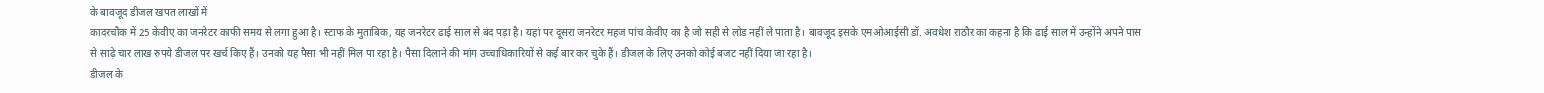के बावजूद डीजल खपत लाखों में
कादरचौक में 25 केवीए का जनरेटर काफी समय से लगा हुआ है। स्टाफ के मुताबिक, यह जनरेटर ढाई साल से बंद पड़ा है। यहां पर दूसरा जनरेटर महज पांच केवीए का है जो सही से लोड नहीं ले पाता है। बावजूद इसके एमओआईसी डॉ. अवधेश राठौर का कहना है कि ढाई साल में उन्होंने अपने पास से साढ़े चार लाख रुपये डीजल पर खर्च किए हैं। उनको यह पैसा भी नहीं मिल पा रहा है। पैसा दिलाने की मांग उच्चाधिकारियों से कई बार कर चुके हैं। डीजल के लिए उनको कोई बजट नहीं दिया जा रहा है।
डीजल के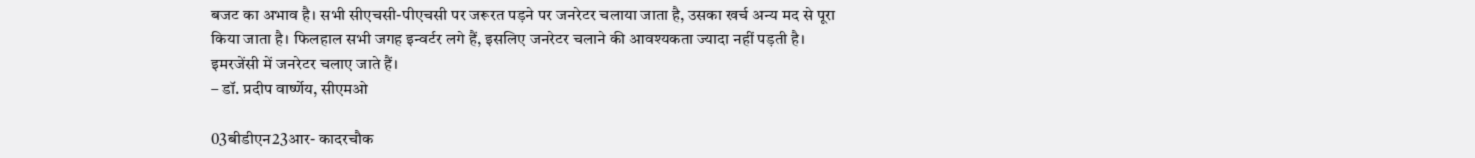बजट का अभाव है। सभी सीएचसी-पीएचसी पर जरूरत पड़ने पर जनरेटर चलाया जाता है, उसका खर्च अन्य मद से पूरा किया जाता है। फिलहाल सभी जगह इन्वर्टर लगे हैं, इसलिए जनरेटर चलाने की आवश्यकता ज्यादा नहीं पड़ती है। इमरजेंसी में जनरेटर चलाए जाते हैं।
– डॉ. प्रदीप वार्ष्णेय, सीएमओ

03बीडीएन23आर- कादरचौक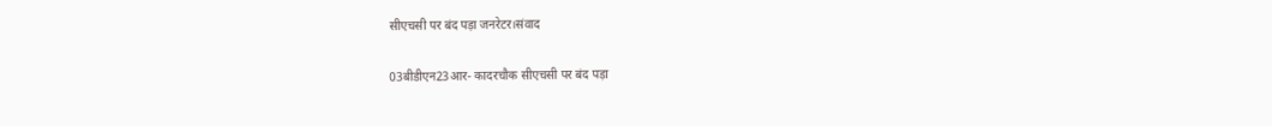सीएचसी पर बंद पड़ा जनरेटर।संवाद

03बीडीएन23आर- कादरचौक सीएचसी पर बंद पड़ा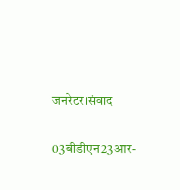जनरेटर।संवाद

03बीडीएन23आर-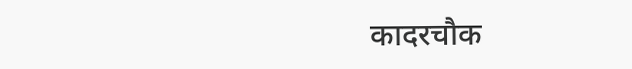कादरचौक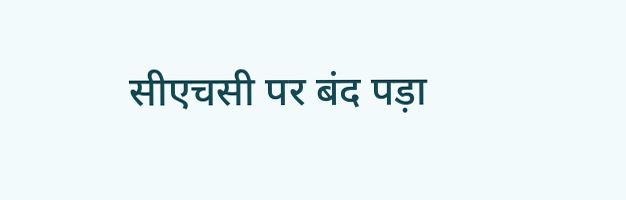सीएचसी पर बंद पड़ा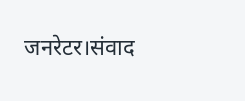जनरेटर।संवाद